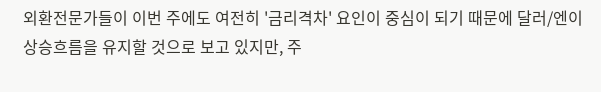외환전문가들이 이번 주에도 여전히 '금리격차' 요인이 중심이 되기 때문에 달러/엔이 상승흐름을 유지할 것으로 보고 있지만, 주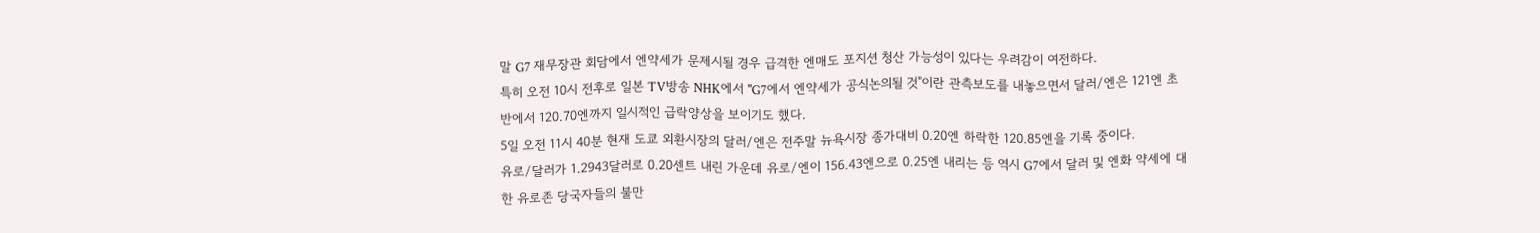말 G7 재무장관 회담에서 엔약세가 문제시될 경우 급격한 엔매도 포지션 청산 가능성이 있다는 우려감이 여전하다.
특히 오전 10시 전후로 일본 TV방송 NHK에서 "G7에서 엔약세가 공식논의될 것"이란 관측보도를 내놓으면서 달러/엔은 121엔 초반에서 120.70엔까지 일시적인 급락양상을 보이기도 했다.
5일 오전 11시 40분 현재 도쿄 외환시장의 달러/엔은 전주말 뉴욕시장 종가대비 0.20엔 하락한 120.85엔을 기록 중이다.
유로/달러가 1.2943달러로 0.20센트 내린 가운데 유로/엔이 156.43엔으로 0.25엔 내리는 등 역시 G7에서 달러 및 엔화 약세에 대한 유로존 당국자들의 불만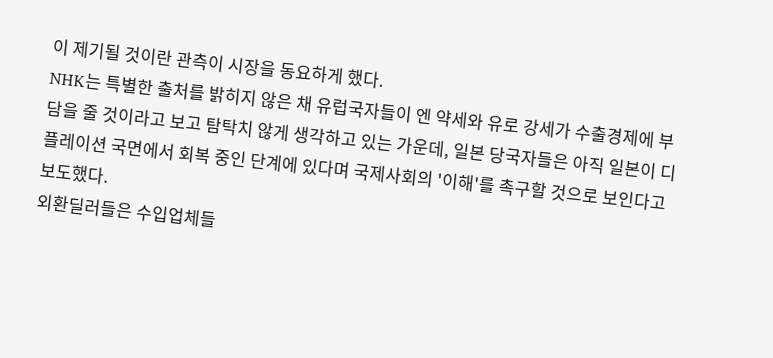이 제기될 것이란 관측이 시장을 동요하게 했다.
NHK는 특별한 출처를 밝히지 않은 채 유럽국자들이 엔 약세와 유로 강세가 수출경제에 부담을 줄 것이라고 보고 탐탁치 않게 생각하고 있는 가운데, 일본 당국자들은 아직 일본이 디플레이션 국면에서 회복 중인 단계에 있다며 국제사회의 '이해'를 촉구할 것으로 보인다고 보도했다.
외환딜러들은 수입업체들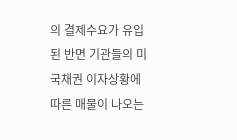의 결제수요가 유입된 반면 기관들의 미국채권 이자상황에 따른 매물이 나오는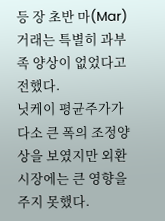등 장 초반 마(Mar)거래는 특별히 과부족 양상이 없었다고 전했다.
닛케이 평균주가가 다소 큰 폭의 조정양상을 보였지만 외환시장에는 큰 영향을 주지 못했다.